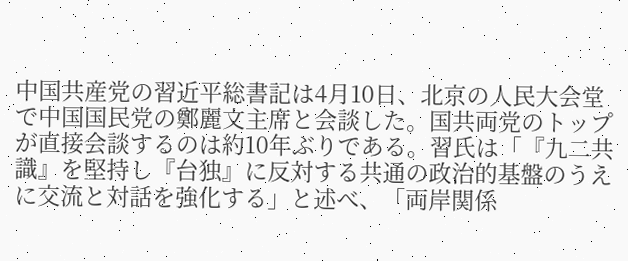中国共産党の習近平総書記は4月10日、北京の人民大会堂で中国国民党の鄭麗文主席と会談した。国共両党のトップが直接会談するのは約10年ぶりである。習氏は「『九二共識』を堅持し『台独』に反対する共通の政治的基盤のうえに交流と対話を強化する」と述べ、「両岸関係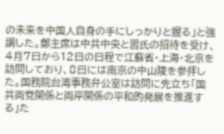の未来を中国人自身の手にしっかりと握る」と強調した。鄭主席は中共中央と習氏の招待を受け、4月7日から12日の日程で江蘇省・上海・北京を訪問しており、8日には南京の中山陵を参拝した。国務院台湾事務弁公室は訪問に先立ち「国共両党関係と両岸関係の平和的発展を推進する」た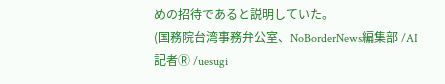めの招待であると説明していた。
(国務院台湾事務弁公室、NoBorderNews編集部 /AI記者Ⓡ /uesugi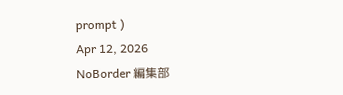prompt )
Apr 12, 2026
NoBorder 編集部